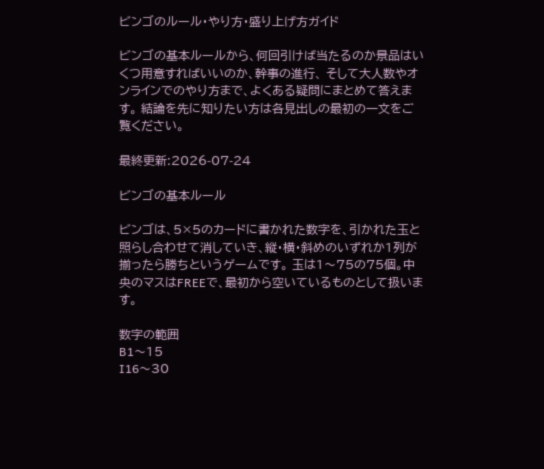ビンゴのルール・やり方・盛り上げ方ガイド

ビンゴの基本ルールから、何回引けば当たるのか景品はいくつ用意すればいいのか、幹事の進行、 そして大人数やオンラインでのやり方まで、よくある疑問にまとめて答えます。 結論を先に知りたい方は各見出しの最初の一文をご覧ください。

最終更新:2026-07-24

ビンゴの基本ルール

ビンゴは、5×5のカードに書かれた数字を、引かれた玉と照らし合わせて消していき、縦・横・斜めのいずれか1列が揃ったら勝ちというゲームです。 玉は1〜75の75個。中央のマスはFREEで、最初から空いているものとして扱います。

数字の範囲
B1〜15
I16〜30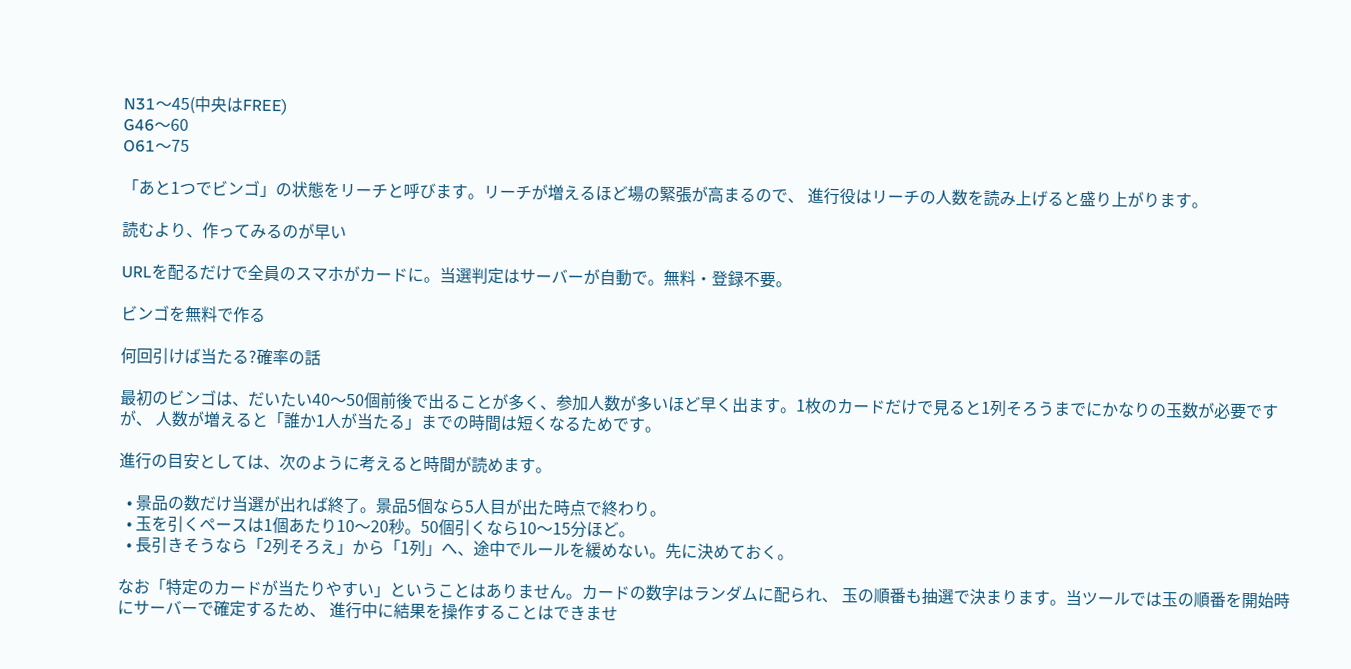N31〜45(中央はFREE)
G46〜60
O61〜75

「あと1つでビンゴ」の状態をリーチと呼びます。リーチが増えるほど場の緊張が高まるので、 進行役はリーチの人数を読み上げると盛り上がります。

読むより、作ってみるのが早い

URLを配るだけで全員のスマホがカードに。当選判定はサーバーが自動で。無料・登録不要。

ビンゴを無料で作る

何回引けば当たる?確率の話

最初のビンゴは、だいたい40〜50個前後で出ることが多く、参加人数が多いほど早く出ます。1枚のカードだけで見ると1列そろうまでにかなりの玉数が必要ですが、 人数が増えると「誰か1人が当たる」までの時間は短くなるためです。

進行の目安としては、次のように考えると時間が読めます。

  • 景品の数だけ当選が出れば終了。景品5個なら5人目が出た時点で終わり。
  • 玉を引くペースは1個あたり10〜20秒。50個引くなら10〜15分ほど。
  • 長引きそうなら「2列そろえ」から「1列」へ、途中でルールを緩めない。先に決めておく。

なお「特定のカードが当たりやすい」ということはありません。カードの数字はランダムに配られ、 玉の順番も抽選で決まります。当ツールでは玉の順番を開始時にサーバーで確定するため、 進行中に結果を操作することはできませ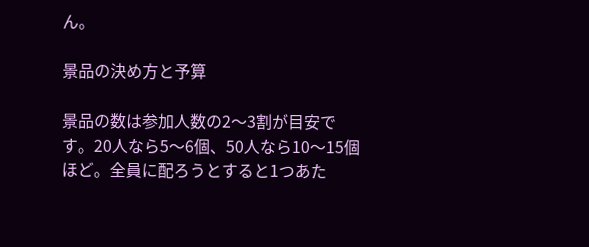ん。

景品の決め方と予算

景品の数は参加人数の2〜3割が目安です。20人なら5〜6個、50人なら10〜15個ほど。全員に配ろうとすると1つあた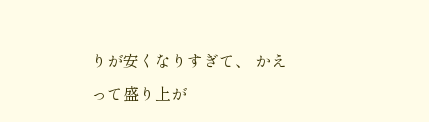りが安くなりすぎて、 かえって盛り上が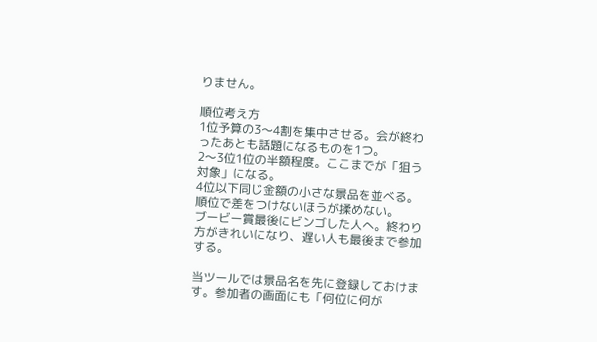りません。

順位考え方
1位予算の3〜4割を集中させる。会が終わったあとも話題になるものを1つ。
2〜3位1位の半額程度。ここまでが「狙う対象」になる。
4位以下同じ金額の小さな景品を並べる。順位で差をつけないほうが揉めない。
ブービー賞最後にビンゴした人へ。終わり方がきれいになり、遅い人も最後まで参加する。

当ツールでは景品名を先に登録しておけます。参加者の画面にも「何位に何が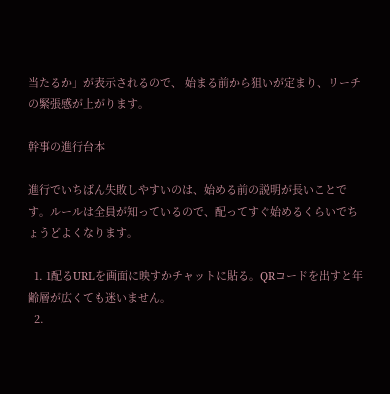当たるか」が表示されるので、 始まる前から狙いが定まり、リーチの緊張感が上がります。

幹事の進行台本

進行でいちばん失敗しやすいのは、始める前の説明が長いことです。ルールは全員が知っているので、配ってすぐ始めるくらいでちょうどよくなります。

  1. 1配るURLを画面に映すかチャットに貼る。QRコードを出すと年齢層が広くても迷いません。
  2.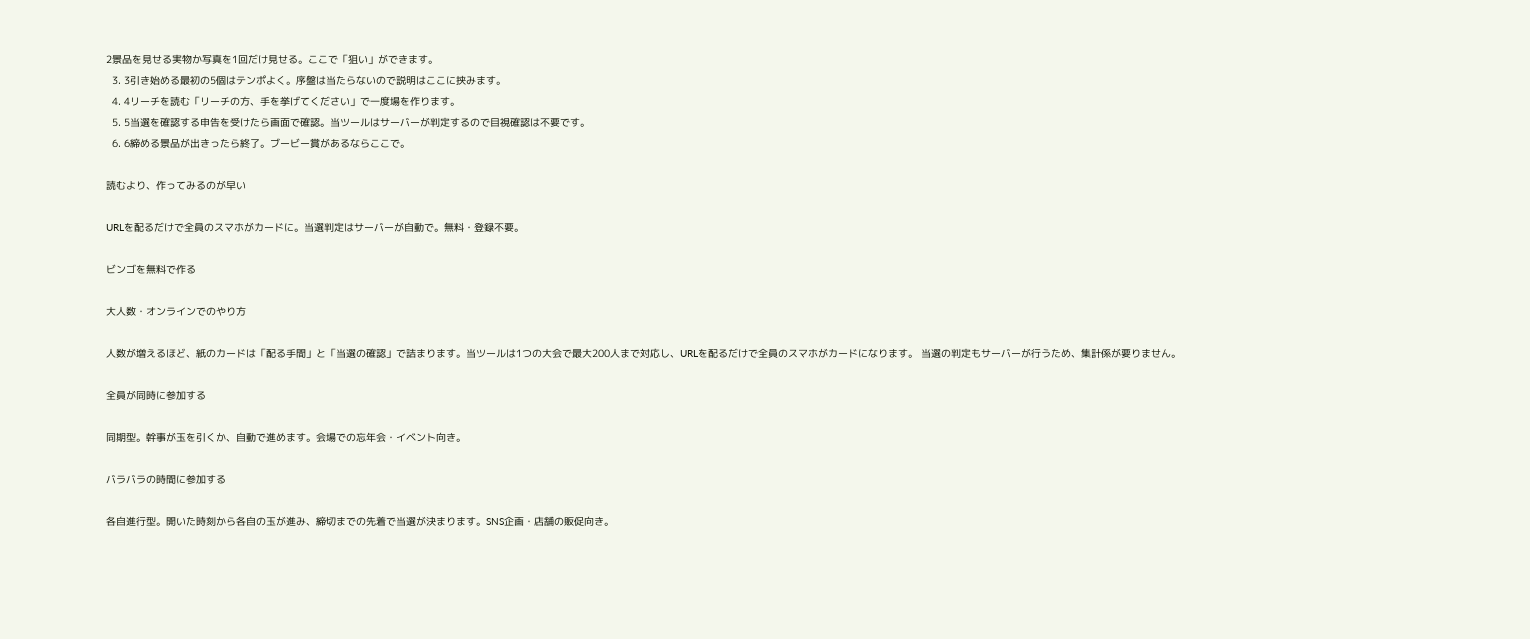2景品を見せる実物か写真を1回だけ見せる。ここで「狙い」ができます。
  3. 3引き始める最初の5個はテンポよく。序盤は当たらないので説明はここに挟みます。
  4. 4リーチを読む「リーチの方、手を挙げてください」で一度場を作ります。
  5. 5当選を確認する申告を受けたら画面で確認。当ツールはサーバーが判定するので目視確認は不要です。
  6. 6締める景品が出きったら終了。ブービー賞があるならここで。

読むより、作ってみるのが早い

URLを配るだけで全員のスマホがカードに。当選判定はサーバーが自動で。無料・登録不要。

ビンゴを無料で作る

大人数・オンラインでのやり方

人数が増えるほど、紙のカードは「配る手間」と「当選の確認」で詰まります。当ツールは1つの大会で最大200人まで対応し、URLを配るだけで全員のスマホがカードになります。 当選の判定もサーバーが行うため、集計係が要りません。

全員が同時に参加する

同期型。幹事が玉を引くか、自動で進めます。会場での忘年会・イベント向き。

バラバラの時間に参加する

各自進行型。開いた時刻から各自の玉が進み、締切までの先着で当選が決まります。SNS企画・店舗の販促向き。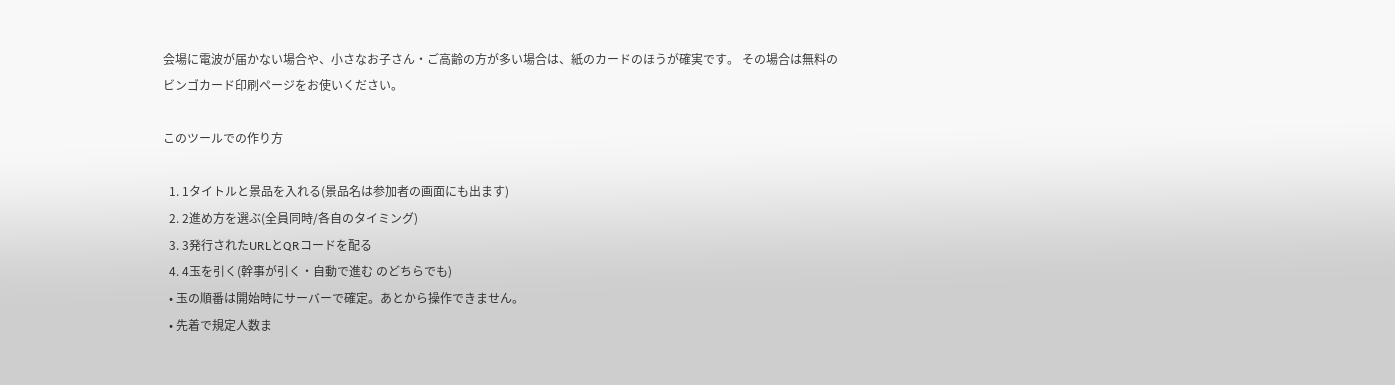会場に電波が届かない場合や、小さなお子さん・ご高齢の方が多い場合は、紙のカードのほうが確実です。 その場合は無料のビンゴカード印刷ページをお使いください。

このツールでの作り方

  1. 1タイトルと景品を入れる(景品名は参加者の画面にも出ます)
  2. 2進め方を選ぶ(全員同時/各自のタイミング)
  3. 3発行されたURLとQRコードを配る
  4. 4玉を引く(幹事が引く・自動で進む のどちらでも)
  • 玉の順番は開始時にサーバーで確定。あとから操作できません。
  • 先着で規定人数ま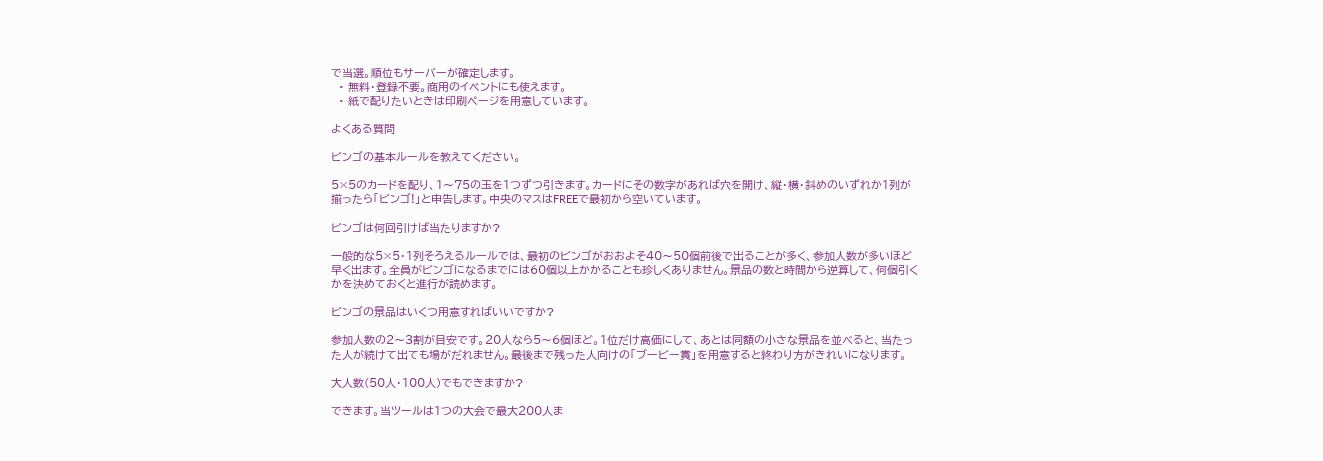で当選。順位もサーバーが確定します。
  • 無料・登録不要。商用のイベントにも使えます。
  • 紙で配りたいときは印刷ページを用意しています。

よくある質問

ビンゴの基本ルールを教えてください。

5×5のカードを配り、1〜75の玉を1つずつ引きます。カードにその数字があれば穴を開け、縦・横・斜めのいずれか1列が揃ったら「ビンゴ!」と申告します。中央のマスはFREEで最初から空いています。

ビンゴは何回引けば当たりますか?

一般的な5×5・1列そろえるルールでは、最初のビンゴがおおよそ40〜50個前後で出ることが多く、参加人数が多いほど早く出ます。全員がビンゴになるまでには60個以上かかることも珍しくありません。景品の数と時間から逆算して、何個引くかを決めておくと進行が読めます。

ビンゴの景品はいくつ用意すればいいですか?

参加人数の2〜3割が目安です。20人なら5〜6個ほど。1位だけ高価にして、あとは同額の小さな景品を並べると、当たった人が続けて出ても場がだれません。最後まで残った人向けの「ブービー賞」を用意すると終わり方がきれいになります。

大人数(50人・100人)でもできますか?

できます。当ツールは1つの大会で最大200人ま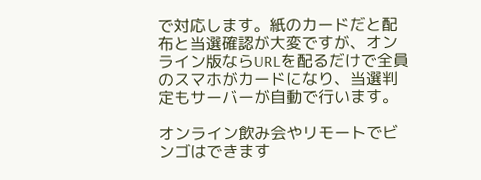で対応します。紙のカードだと配布と当選確認が大変ですが、オンライン版ならURLを配るだけで全員のスマホがカードになり、当選判定もサーバーが自動で行います。

オンライン飲み会やリモートでビンゴはできます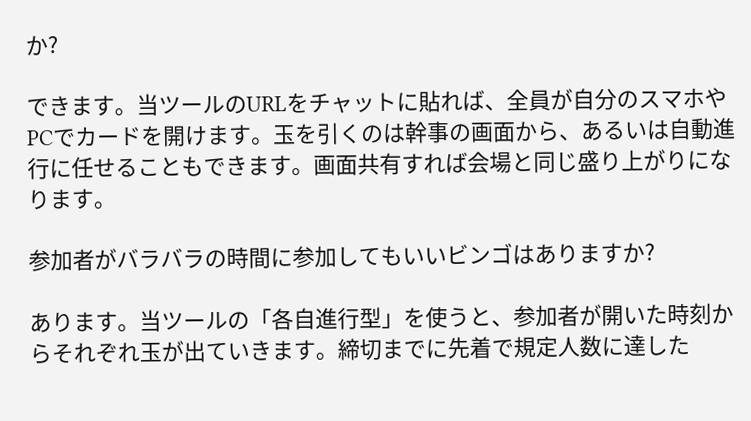か?

できます。当ツールのURLをチャットに貼れば、全員が自分のスマホやPCでカードを開けます。玉を引くのは幹事の画面から、あるいは自動進行に任せることもできます。画面共有すれば会場と同じ盛り上がりになります。

参加者がバラバラの時間に参加してもいいビンゴはありますか?

あります。当ツールの「各自進行型」を使うと、参加者が開いた時刻からそれぞれ玉が出ていきます。締切までに先着で規定人数に達した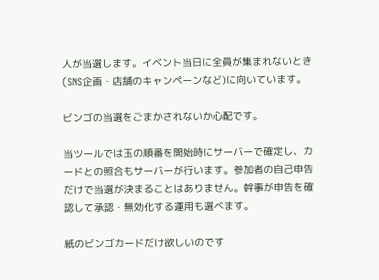人が当選します。イベント当日に全員が集まれないとき(SNS企画・店舗のキャンペーンなど)に向いています。

ビンゴの当選をごまかされないか心配です。

当ツールでは玉の順番を開始時にサーバーで確定し、カードとの照合もサーバーが行います。参加者の自己申告だけで当選が決まることはありません。幹事が申告を確認して承認・無効化する運用も選べます。

紙のビンゴカードだけ欲しいのです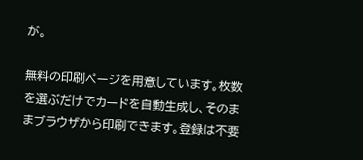が。

無料の印刷ページを用意しています。枚数を選ぶだけでカードを自動生成し、そのままブラウザから印刷できます。登録は不要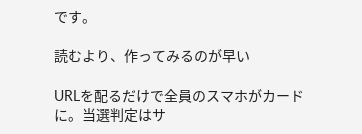です。

読むより、作ってみるのが早い

URLを配るだけで全員のスマホがカードに。当選判定はサ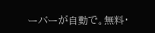ーバーが自動で。無料・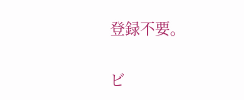登録不要。

ビ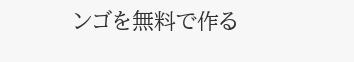ンゴを無料で作る